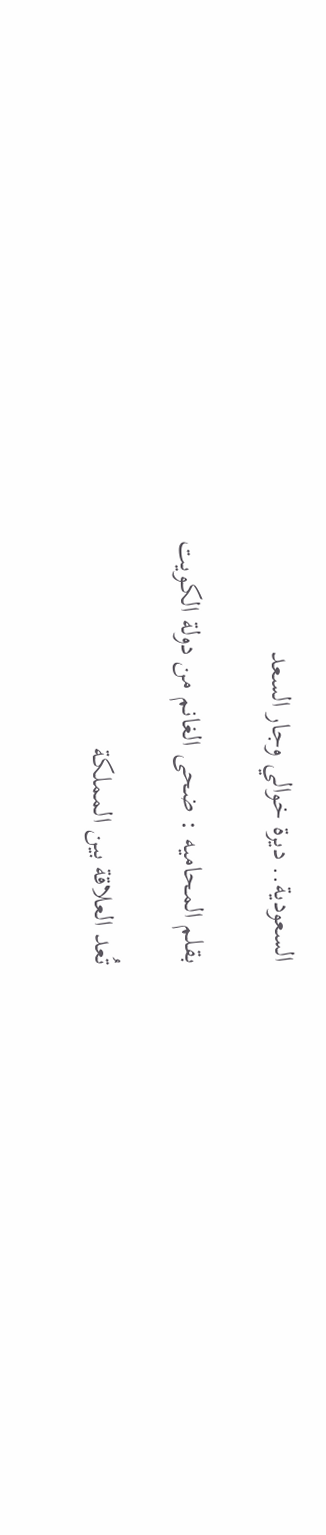السعودية.. ديرة خوالي وجار السعد

بقلم المحاميه : ضحى الغانم من دولة الكويت

تُعد العلاقة بين المملكة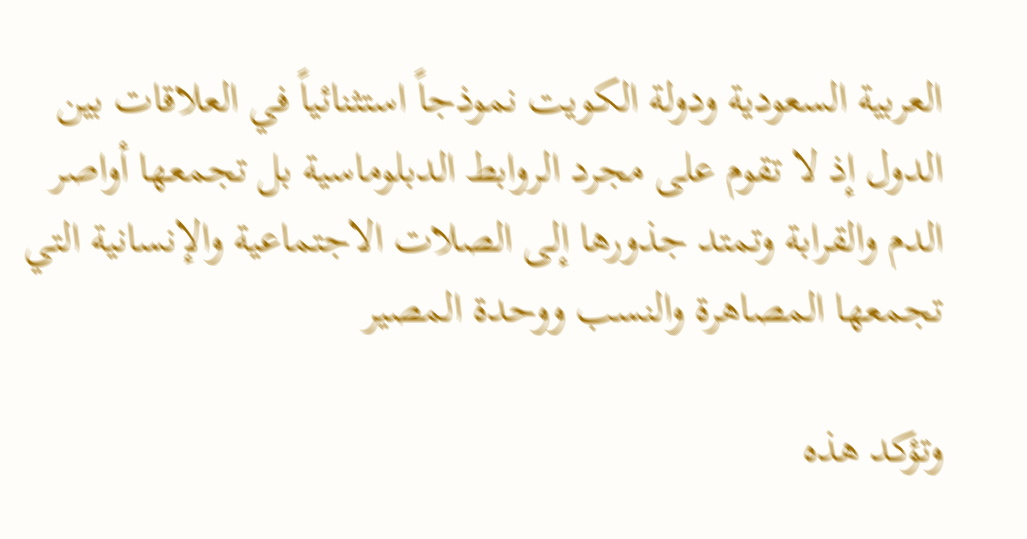العربية السعودية ودولة الكويت نموذجاً استثنائياً في العلاقات بين الدول إذ لا تقوم على مجرد الروابط الدبلوماسية بل تجمعها أواصر الدم والقرابة وتمتد جذورها إلى الصلات الاجتماعية والإنسانية التي تجمعها المصاهرة والنسب ووحدة المصير

وتؤكد هذه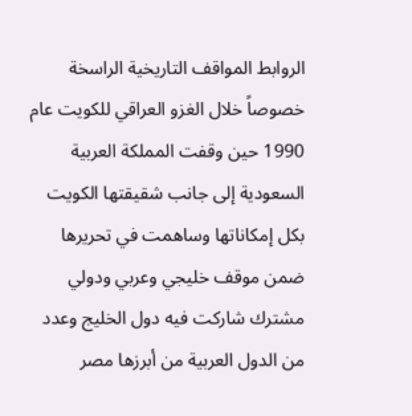الروابط المواقف التاريخية الراسخة خصوصاً خلال الغزو العراقي للكويت عام 1990 حين وقفت المملكة العربية السعودية إلى جانب شقيقتها الكويت بكل إمكاناتها وساهمت في تحريرها ضمن موقف خليجي وعربي ودولي مشترك شاركت فيه دول الخليج وعدد من الدول العربية من أبرزها مصر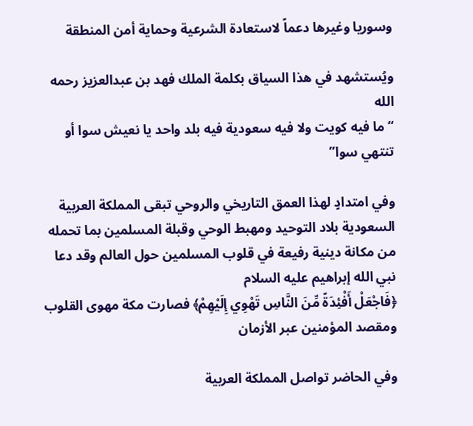وسوريا وغيرها دعماً لاستعادة الشرعية وحماية أمن المنطقة

ويُستشهد في هذا السياق بكلمة الملك فهد بن عبدالعزيز رحمه الله
“ما فيه كويت ولا فيه سعودية فيه بلد واحد يا نعيش سوا أو تنتهي سوا”

وفي امتدادٍ لهذا العمق التاريخي والروحي تبقى المملكة العربية السعودية بلاد التوحيد ومهبط الوحي وقبلة المسلمين بما تحمله من مكانة دينية رفيعة في قلوب المسلمين حول العالم وقد دعا نبي الله إبراهيم عليه السلام
﴿فَاجْعَلْ أَفْئِدَةً مِّنَ النَّاسِ تَهْوِي إِلَيْهِمْ﴾ فصارت مكة مهوى القلوب ومقصد المؤمنين عبر الأزمان

وفي الحاضر تواصل المملكة العربية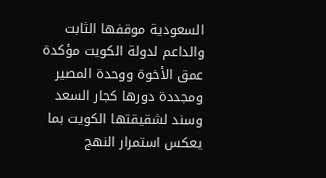السعودية موقفها الثابت والداعم لدولة الكويت مؤكدة عمق الأخوة ووحدة المصير ومجددة دورها كجار السعد وسند لشقيقتها الكويت بما يعكس استمرار النهج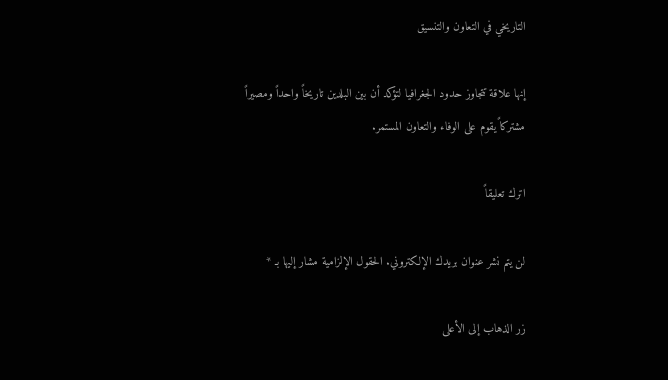التاريخي في التعاون والتنسيق

إنها علاقة تتجاوز حدود الجغرافيا لتؤكد أن بين البلدين تاريخاً واحداً ومصيراً مشتركاً يقوم على الوفاء والتعاون المستمر.

اترك تعليقاً

لن يتم نشر عنوان بريدك الإلكتروني. الحقول الإلزامية مشار إليها بـ *

زر الذهاب إلى الأعلى